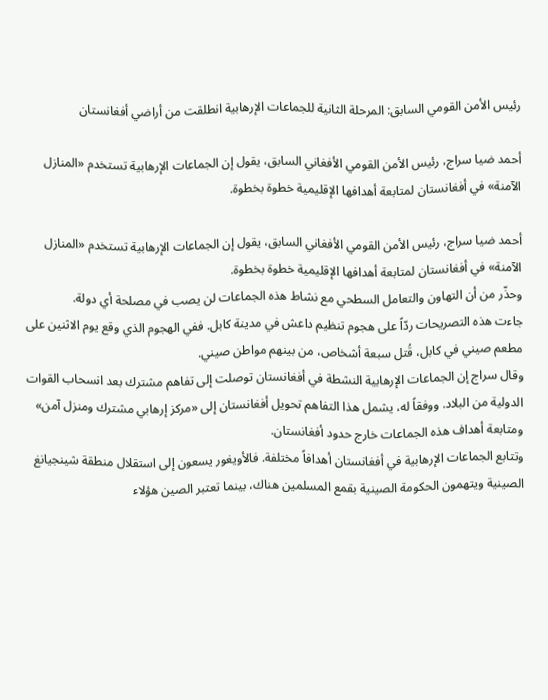رئيس الأمن القومي السابق: المرحلة الثانية للجماعات الإرهابية انطلقت من أراضي أفغانستان

أحمد ضیا سراج، رئيس الأمن القومي الأفغاني السابق، يقول إن الجماعات الإرهابية تستخدم «المنازل الآمنة» في أفغانستان لمتابعة أهدافها الإقليمية خطوة بخطوة.

أحمد ضیا سراج، رئيس الأمن القومي الأفغاني السابق، يقول إن الجماعات الإرهابية تستخدم «المنازل الآمنة» في أفغانستان لمتابعة أهدافها الإقليمية خطوة بخطوة.
وحذّر من أن التهاون والتعامل السطحي مع نشاط هذه الجماعات لن يصب في مصلحة أي دولة.
جاءت هذه التصريحات ردّاً على هجوم تنظيم داعش في مدينة كابل. ففي الهجوم الذي وقع يوم الاثنين على مطعم صيني في كابل، قُتل سبعة أشخاص، من بينهم مواطن صيني.
وقال سراج إن الجماعات الإرهابية النشطة في أفغانستان توصلت إلى تفاهم مشترك بعد انسحاب القوات الدولية من البلاد. ووفقاً له، يشمل هذا التفاهم تحويل أفغانستان إلى «مركز إرهابي مشترك ومنزل آمن» ومتابعة أهداف هذه الجماعات خارج حدود أفغانستان.
وتتابع الجماعات الإرهابية في أفغانستان أهدافاً مختلفة. فالأويغور يسعون إلى استقلال منطقة شينجيانغ الصينية ويتهمون الحكومة الصينية بقمع المسلمين هناك، بينما تعتبر الصين هؤلاء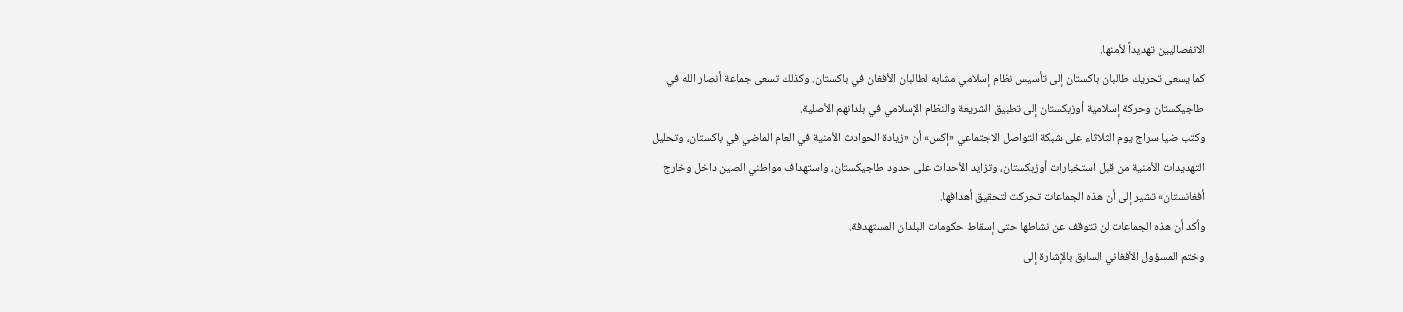الانفصاليين تهديداً لأمنها.
كما يسعى تحريك طالبان باكستان إلى تأسيس نظام إسلامي مشابه لطالبان الأفغان في باكستان. وكذلك تسعى جماعة أنصار الله في طاجيكستان وحركة إسلامية أوزبكستان إلى تطبيق الشريعة والنظام الإسلامي في بلدانهم الأصلية.
وكتب ضیا سراج يوم الثلاثاء على شبكة التواصل الاجتماعي «إكس» أن «زيادة الحوادث الأمنية في العام الماضي في باكستان، وتحليل التهديدات الأمنية من قبل استخبارات أوزبكستان، وتزايد الأحداث على حدود طاجيكستان، واستهداف مواطني الصين داخل وخارج أفغانستان» تشير إلى أن هذه الجماعات تحركت لتحقيق أهدافها.
وأكد أن هذه الجماعات لن تتوقف عن نشاطها حتى إسقاط حكومات البلدان المستهدفة.
وختم المسؤول الأفغاني السابق بالإشارة إلى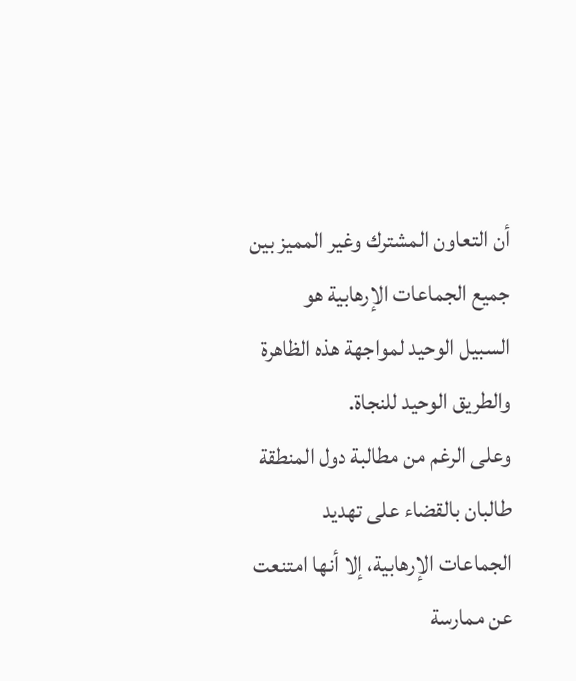أن التعاون المشترك وغير المميز بين جميع الجماعات الإرهابية هو السبيل الوحيد لمواجهة هذه الظاهرة والطريق الوحيد للنجاة.
وعلى الرغم من مطالبة دول المنطقة طالبان بالقضاء على تهديد الجماعات الإرهابية، إلا أنها امتنعت عن ممارسة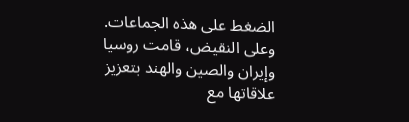الضغط على هذه الجماعات. وعلى النقيض، قامت روسيا وإيران والصين والهند بتعزيز علاقاتها مع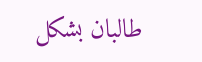طالبان بشكل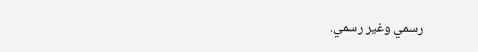رسمي وغير رسمي.